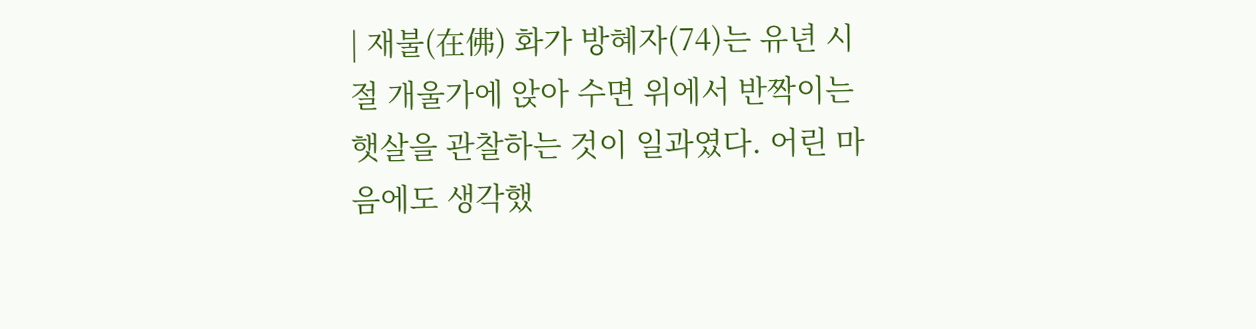| 재불(在佛) 화가 방혜자(74)는 유년 시절 개울가에 앉아 수면 위에서 반짝이는 햇살을 관찰하는 것이 일과였다. 어린 마음에도 생각했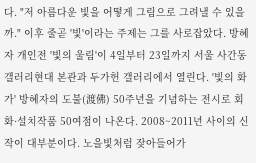다. "저 아름다운 빛을 어떻게 그림으로 그려낼 수 있을까." 이후 줄곧 '빛'이라는 주제는 그를 사로잡았다. 방혜자 개인전 '빛의 울림'이 4일부터 23일까지 서울 사간동 갤러리현대 본관과 두가헌 갤러리에서 열린다. '빛의 화가' 방혜자의 도불(渡佛) 50주년을 기념하는 전시로 회화·설치작품 50여점이 나온다. 2008~2011년 사이의 신작이 대부분이다. 노을빛처럼 잦아들어가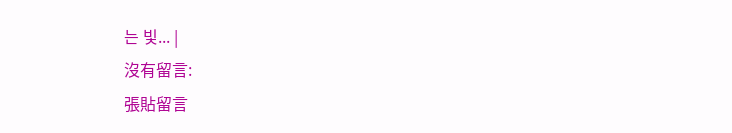는 빛... |
沒有留言:
張貼留言